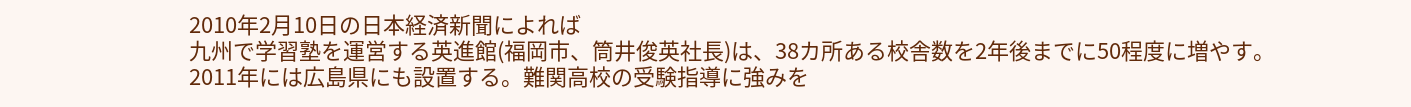2010年2月10日の日本経済新聞によれば
九州で学習塾を運営する英進館(福岡市、筒井俊英社長)は、38カ所ある校舎数を2年後までに50程度に増やす。
2011年には広島県にも設置する。難関高校の受験指導に強みを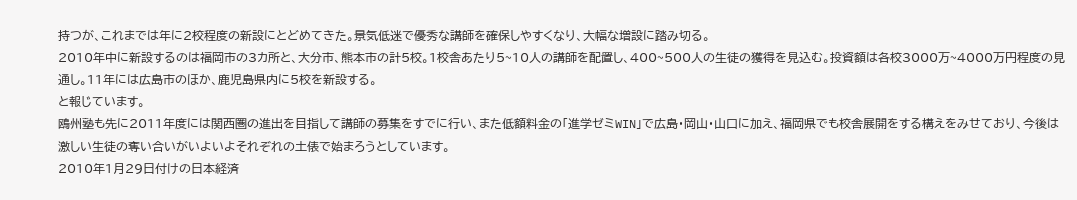持つが、これまでは年に2校程度の新設にとどめてきた。景気低迷で優秀な講師を確保しやすくなり、大幅な増設に踏み切る。
2010年中に新設するのは福岡市の3カ所と、大分市、熊本市の計5校。1校舎あたり5~10人の講師を配置し、400~500人の生徒の獲得を見込む。投資額は各校3000万~4000万円程度の見通し。11年には広島市のほか、鹿児島県内に5校を新設する。
と報じています。
鴎州塾も先に2011年度には関西圏の進出を目指して講師の募集をすでに行い、また低額料金の「進学ゼミWIN」で広島・岡山・山口に加え、福岡県でも校舎展開をする構えをみせており、今後は激しい生徒の奪い合いがいよいよそれぞれの土俵で始まろうとしています。
2010年1月29日付けの日本経済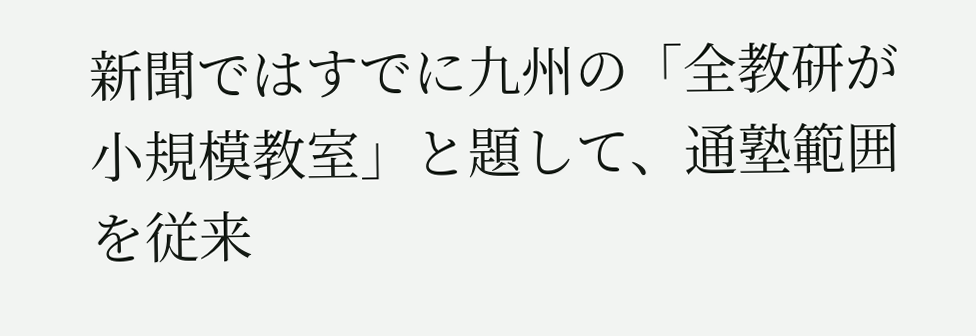新聞ではすでに九州の「全教研が小規模教室」と題して、通塾範囲を従来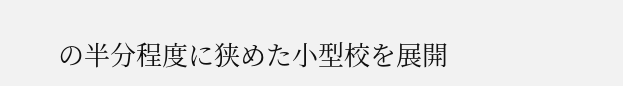の半分程度に狭めた小型校を展開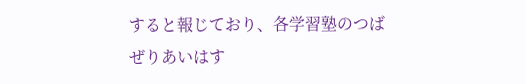すると報じており、各学習塾のつばぜりあいはす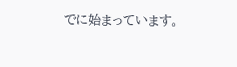でに始まっています。